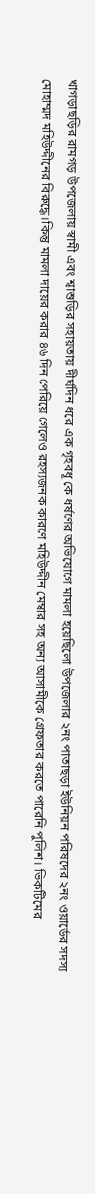খাগড়াছড়ির রামগড় উপজেলায় স্বামী এবং শ্বাশুড়ির সহায়তায় দীর্ঘদিন ধরে এক গৃহবধূ কে ধর্ষণের অভিযোগে মামলা হয়েছিলো উপজেলার ২নং পাতাছড়া ইউনিয়ন পরিষদের ২নং ওয়ার্ডের সদস্য মোহাম্মদ মহিউদ্দীনের বিরুদ্ধে।কিন্তু মামলা দায়ের করার ৪৬ দিন পেরিয়ে গেলেও রহস্যজনক কারণে মহিউদ্দীন মেম্বার সহ অন্য আসামীকে গ্রেফতার করতে পারেনি পুলিশ। ভিকটিমের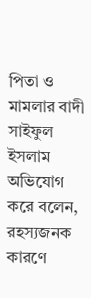পিতা ও মামলার বাদী সাইফুল ইসলাম অভিযোগ করে বলেন, রহস্যজনক কারণে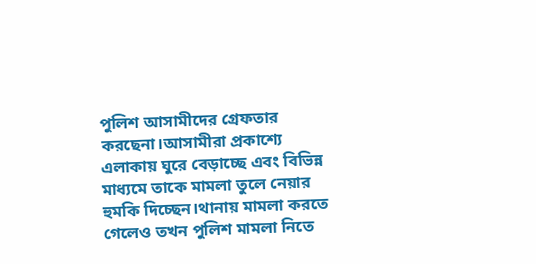পুলিশ আসামীদের গ্রেফতার করছেনা।আসামীরা প্রকাশ্যে এলাকায় ঘুরে বেড়াচ্ছে এবং বিভিন্ন মাধ্যমে তাকে মামলা তুলে নেয়ার হুমকি দিচ্ছেন।থানায় মামলা করতে গেলেও তখন পুলিশ মামলা নিতে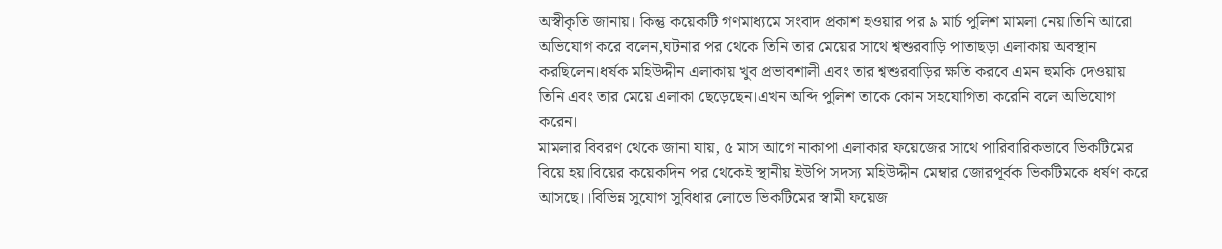অস্বীকৃতি জানায়। কিন্তু কয়েকটি গণমাধ্যমে সংবাদ প্রকাশ হওয়ার পর ৯ মার্চ পুলিশ মামলা নেয়।তিনি আরো অভিযোগ করে বলেন,ঘটনার পর থেকে তিনি তার মেয়ের সাথে শ্বশুরবাড়ি পাতাছড়া এলাকায় অবস্থান করছিলেন।ধর্ষক মহিউদ্দীন এলাকায় খুব প্রভাবশালী এবং তার শ্বশুরবাড়ির ক্ষতি করবে এমন হুমকি দেওয়ায় তিনি এবং তার মেয়ে এলাকা ছেড়েছেন।এখন অব্দি পুলিশ তাকে কোন সহযোগিতা করেনি বলে অভিযোগ করেন।
মামলার বিবরণ থেকে জানা যায়, ৫ মাস আগে নাকাপা এলাকার ফয়েজের সাথে পারিবারিকভাবে ভিকটিমের বিয়ে হয়।বিয়ের কয়েকদিন পর থেকেই স্থানীয় ইউপি সদস্য মহিউদ্দীন মেম্বার জোরপূর্বক ভিকটিমকে ধর্ষণ করে আসছে।।বিভিন্ন সুযোগ সুবিধার লোভে ভিকটিমের স্বামী ফয়েজ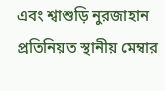এবং শ্বাশুড়ি নুরজাহান প্রতিনিয়ত স্থানীয় মেম্বার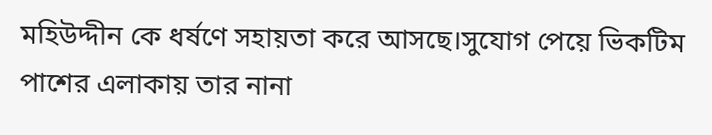মহিউদ্দীন কে ধর্ষণে সহায়তা করে আসছে।সুযোগ পেয়ে ভিকটিম পাশের এলাকায় তার নানা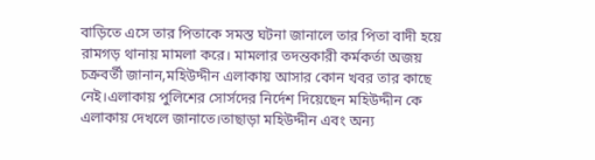বাড়িতে এসে তার পিতাকে সমস্ত ঘটনা জানালে তার পিতা বাদী হয়ে রামগড় থানায় মামলা করে। মামলার তদন্তকারী কর্মকর্তা অজয় চক্রবর্তী জানান,মহিউদ্দীন এলাকায় আসার কোন খবর তার কাছে নেই।এলাকায় পুলিশের সোর্সদের নির্দেশ দিয়েছেন মহিউদ্দীন কে এলাকায় দেখলে জানাতে।তাছাড়া মহিউদ্দীন এবং অন্য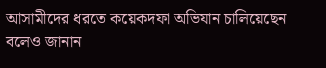আসামীদের ধরতে কয়েকদফা অভিযান চালিয়েছেন বলেও জানান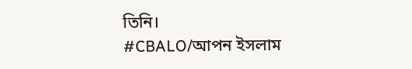তিনি।
#CBALO/আপন ইসলাম